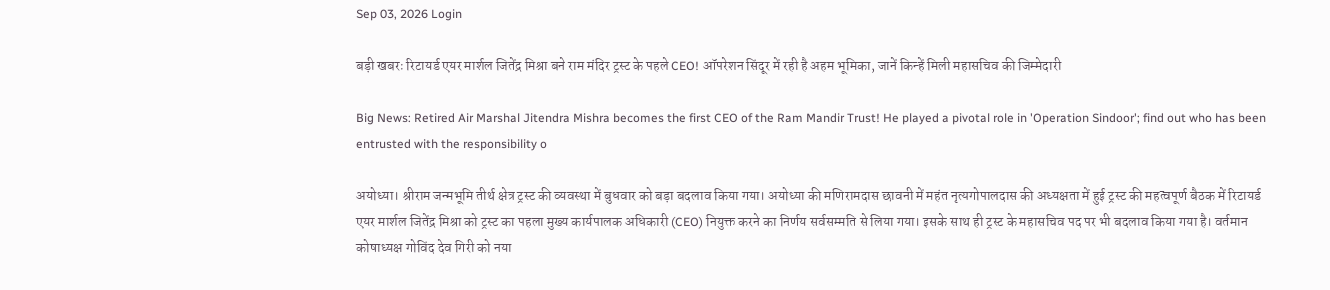Sep 03, 2026 Login

बड़ी खबरः रिटायर्ड एयर मार्शल जितेंद्र मिश्रा बने राम मंदिर ट्रस्ट के पहले CEO! ऑपरेशन सिंदूर में रही है अहम भूमिका, जानें किन्हें मिली महासचिव की जिम्मेदारी

Big News: Retired Air Marshal Jitendra Mishra becomes the first CEO of the Ram Mandir Trust! He played a pivotal role in 'Operation Sindoor'; find out who has been entrusted with the responsibility o

अयोध्या। श्रीराम जन्मभूमि तीर्थ क्षेत्र ट्रस्ट की व्यवस्था में बुधवार को बड़ा बदलाव किया गया। अयोध्या की मणिरामदास छावनी में महंत नृत्यगोपालदास की अध्यक्षता में हुई ट्रस्ट की महत्वपूर्ण बैठक में रिटायर्ड एयर मार्शल जितेंद्र मिश्रा को ट्रस्ट का पहला मुख्य कार्यपालक अधिकारी (CEO) नियुक्त करने का निर्णय सर्वसम्मति से लिया गया। इसके साथ ही ट्रस्ट के महासचिव पद पर भी बदलाव किया गया है। वर्तमान कोषाध्यक्ष गोविंद देव गिरी को नया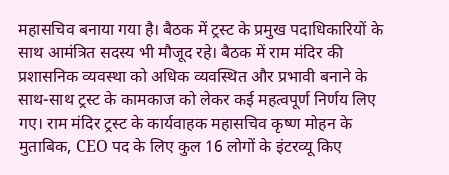महासचिव बनाया गया है। बैठक में ट्रस्ट के प्रमुख पदाधिकारियों के साथ आमंत्रित सदस्य भी मौजूद रहे। बैठक में राम मंदिर की प्रशासनिक व्यवस्था को अधिक व्यवस्थित और प्रभावी बनाने के साथ-साथ ट्रस्ट के कामकाज को लेकर कई महत्वपूर्ण निर्णय लिए गए। राम मंदिर ट्रस्ट के कार्यवाहक महासचिव कृष्ण मोहन के मुताबिक, CEO पद के लिए कुल 16 लोगों के इंटरव्यू किए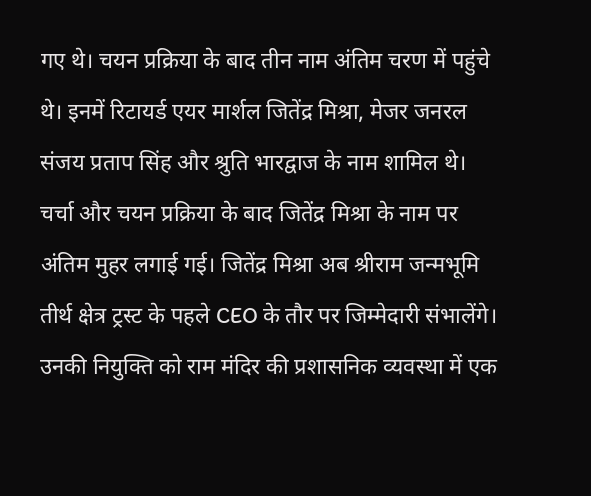गए थे। चयन प्रक्रिया के बाद तीन नाम अंतिम चरण में पहुंचे थे। इनमें रिटायर्ड एयर मार्शल जितेंद्र मिश्रा, मेजर जनरल संजय प्रताप सिंह और श्रुति भारद्वाज के नाम शामिल थे। चर्चा और चयन प्रक्रिया के बाद जितेंद्र मिश्रा के नाम पर अंतिम मुहर लगाई गई। जितेंद्र मिश्रा अब श्रीराम जन्मभूमि तीर्थ क्षेत्र ट्रस्ट के पहले CEO के तौर पर जिम्मेदारी संभालेंगे। उनकी नियुक्ति को राम मंदिर की प्रशासनिक व्यवस्था में एक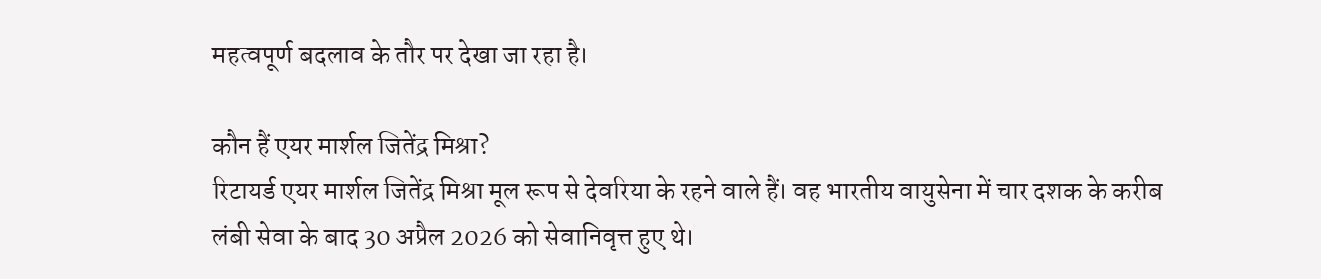महत्वपूर्ण बदलाव के तौर पर देखा जा रहा है।

कौन हैं एयर मार्शल जितेंद्र मिश्रा?
रिटायर्ड एयर मार्शल जितेंद्र मिश्रा मूल रूप से देवरिया के रहने वाले हैं। वह भारतीय वायुसेना में चार दशक के करीब लंबी सेवा के बाद 30 अप्रैल 2026 को सेवानिवृत्त हुए थे।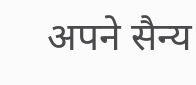अपने सैन्य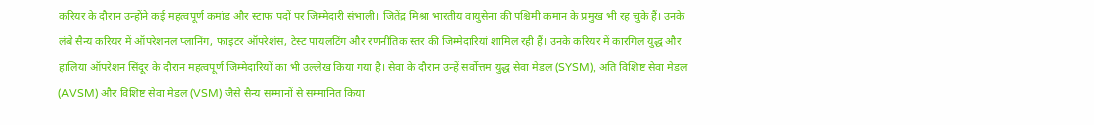करियर के दौरान उन्होंने कई महत्वपूर्ण कमांड और स्टाफ पदों पर जिम्मेदारी संभाली। जितेंद्र मिश्रा भारतीय वायुसेना की पश्चिमी कमान के प्रमुख भी रह चुके हैं। उनके लंबे सैन्य करियर में ऑपरेशनल प्लानिंग, फाइटर ऑपरेशंस, टेस्ट पायलटिंग और रणनीतिक स्तर की जिम्मेदारियां शामिल रही हैं। उनके करियर में कारगिल युद्ध और हालिया ऑपरेशन सिंदूर के दौरान महत्वपूर्ण जिम्मेदारियों का भी उल्लेख किया गया है। सेवा के दौरान उन्हें सर्वोत्तम युद्ध सेवा मेडल (SYSM), अति विशिष्ट सेवा मेडल (AVSM) और विशिष्ट सेवा मेडल (VSM) जैसे सैन्य सम्मानों से सम्मानित किया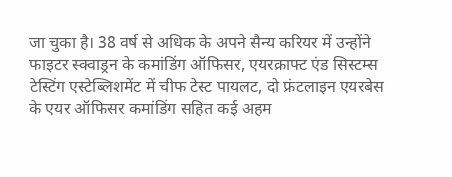जा चुका है। 38 वर्ष से अधिक के अपने सैन्य करियर में उन्होंने फाइटर स्क्वाड्रन के कमांडिंग ऑफिसर, एयरक्राफ्ट एंड सिस्टम्स टेस्टिंग एस्टेब्लिशमेंट में चीफ टेस्ट पायलट, दो फ्रंटलाइन एयरबेस के एयर ऑफिसर कमांडिंग सहित कई अहम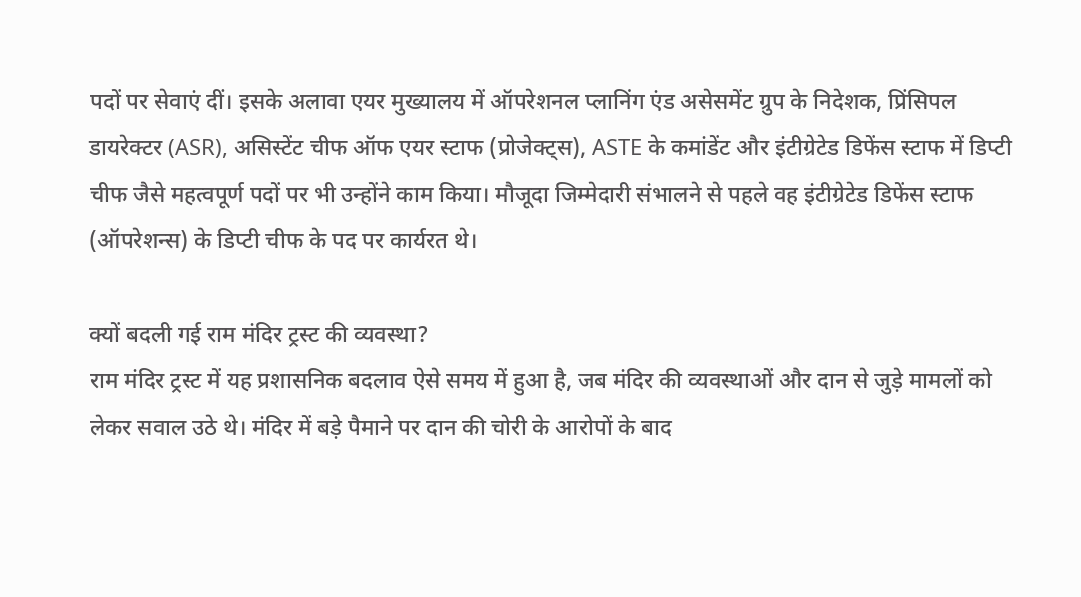पदों पर सेवाएं दीं। इसके अलावा एयर मुख्यालय में ऑपरेशनल प्लानिंग एंड असेसमेंट ग्रुप के निदेशक, प्रिंसिपल डायरेक्टर (ASR), असिस्टेंट चीफ ऑफ एयर स्टाफ (प्रोजेक्ट्स), ASTE के कमांडेंट और इंटीग्रेटेड डिफेंस स्टाफ में डिप्टी चीफ जैसे महत्वपूर्ण पदों पर भी उन्होंने काम किया। मौजूदा जिम्मेदारी संभालने से पहले वह इंटीग्रेटेड डिफेंस स्टाफ (ऑपरेशन्स) के डिप्टी चीफ के पद पर कार्यरत थे।

क्यों बदली गई राम मंदिर ट्रस्ट की व्यवस्था?
राम मंदिर ट्रस्ट में यह प्रशासनिक बदलाव ऐसे समय में हुआ है, जब मंदिर की व्यवस्थाओं और दान से जुड़े मामलों को लेकर सवाल उठे थे। मंदिर में बड़े पैमाने पर दान की चोरी के आरोपों के बाद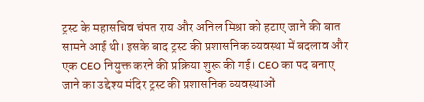ट्रस्ट के महासचिव चंपत राय और अनिल मिश्रा को हटाए जाने की बात सामने आई थी। इसके बाद ट्रस्ट की प्रशासनिक व्यवस्था में बदलाव और एक CEO नियुक्त करने की प्रक्रिया शुरू की गई। CEO का पद बनाए जाने का उद्देश्य मंदिर ट्रस्ट की प्रशासनिक व्यवस्थाओं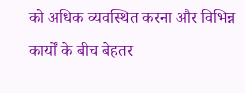को अधिक व्यवस्थित करना और विभिन्न कार्यों के बीच बेहतर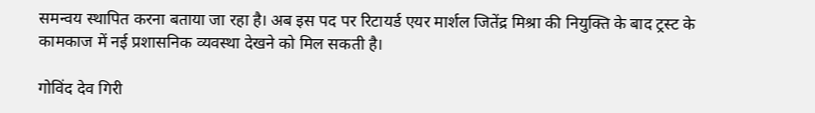समन्वय स्थापित करना बताया जा रहा है। अब इस पद पर रिटायर्ड एयर मार्शल जितेंद्र मिश्रा की नियुक्ति के बाद ट्रस्ट के कामकाज में नई प्रशासनिक व्यवस्था देखने को मिल सकती है।

गोविंद देव गिरी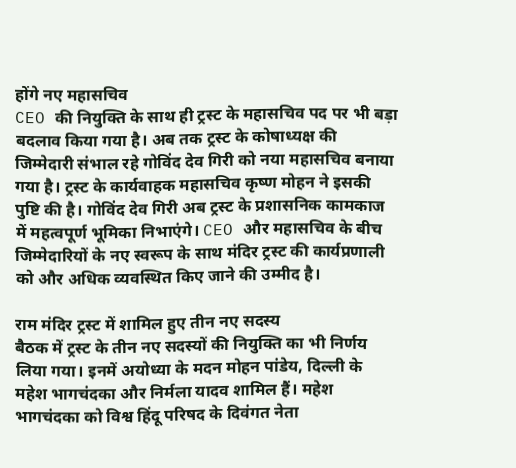होंगे नए महासचिव
CEO की नियुक्ति के साथ ही ट्रस्ट के महासचिव पद पर भी बड़ा बदलाव किया गया है। अब तक ट्रस्ट के कोषाध्यक्ष की जिम्मेदारी संभाल रहे गोविंद देव गिरी को नया महासचिव बनाया गया है। ट्रस्ट के कार्यवाहक महासचिव कृष्ण मोहन ने इसकी पुष्टि की है। गोविंद देव गिरी अब ट्रस्ट के प्रशासनिक कामकाज में महत्वपूर्ण भूमिका निभाएंगे। CEO और महासचिव के बीच जिम्मेदारियों के नए स्वरूप के साथ मंदिर ट्रस्ट की कार्यप्रणाली को और अधिक व्यवस्थित किए जाने की उम्मीद है।

राम मंदिर ट्रस्ट में शामिल हुए तीन नए सदस्य
बैठक में ट्रस्ट के तीन नए सदस्यों की नियुक्ति का भी निर्णय लिया गया। इनमें अयोध्या के मदन मोहन पांडेय, दिल्ली के महेश भागचंदका और निर्मला यादव शामिल हैं। महेश भागचंदका को विश्व हिंदू परिषद के दिवंगत नेता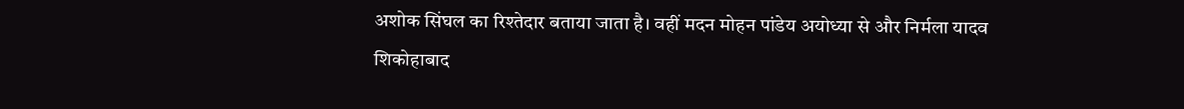अशोक सिंघल का रिश्तेदार बताया जाता है। वहीं मदन मोहन पांडेय अयोध्या से और निर्मला यादव शिकोहाबाद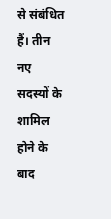से संबंधित हैं। तीन नए सदस्यों के शामिल होने के बाद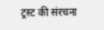ट्रस्ट की संरचना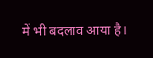में भी बदलाव आया है।